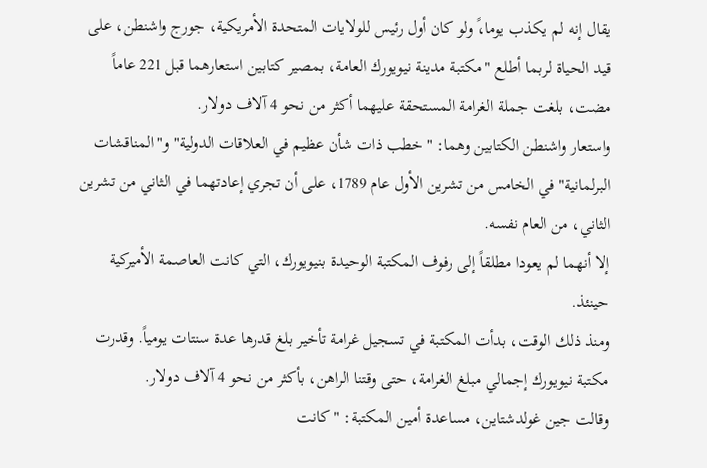يقال إنه لم يكذب يوما،ً ولو كان أول رئيس للولايات المتحدة الأمريكية، جورج واشنطن، على قيد الحياة لربما أطلع "مكتبة مدينة نيويورك العامة، بمصير كتابين استعارهما قبل 221 عاماً مضت، بلغت جملة الغرامة المستحقة عليهما أكثر من نحو 4 آلاف دولار.
واستعار واشنطن الكتابين وهما: "خطب ذات شأن عظيم في العلاقات الدولية" و"المناقشات البرلمانية" في الخامس من تشرين الأول عام 1789، على أن تجري إعادتهما في الثاني من تشرين الثاني، من العام نفسه.
إلا أنهما لم يعودا مطلقاً إلى رفوف المكتبة الوحيدة بنيويورك، التي كانت العاصمة الأميركية حينئذ.
ومنذ ذلك الوقت، بدأت المكتبة في تسجيل غرامة تأخير بلغ قدرها عدة سنتات يومياً. وقدرت مكتبة نيويورك إجمالي مبلغ الغرامة، حتى وقتنا الراهن، بأكثر من نحو 4 آلاف دولار.
وقالت جين غولدشتاين، مساعدة أمين المكتبة: "كانت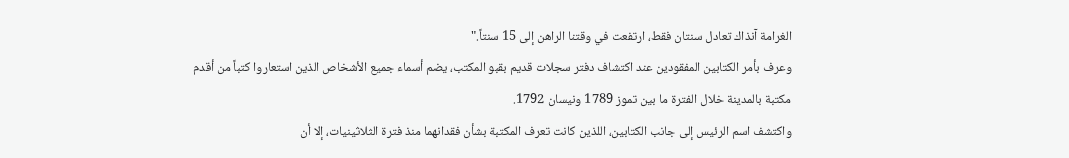الغرامة آنذاك تعادل سنتان فقط، ارتفعت في وقتنا الراهن إلى 15 سنتاً."
وعرف بأمر الكتابين المفقودين عند اكتشاف دفتر سجلات قديم بقبو المكتب، يضم أسماء جميع الأشخاص الذين استعاروا كتباً من أقدم مكتبة بالمدينة خلال الفترة ما بين تموز 1789 ونيسان 1792.
واكتشف اسم الرئيس إلى جانب الكتابين، اللذين كانت تعرف المكتبة بشأن فقدانهما منذ فترة الثلاثينيات، إلا أن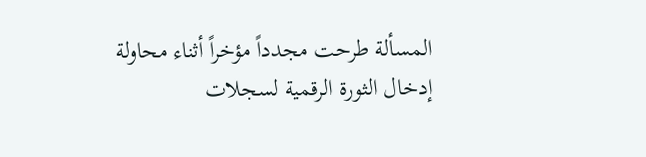المسألة طرحت مجدداً مؤخراً أثناء محاولة إدخال الثورة الرقمية لسجلات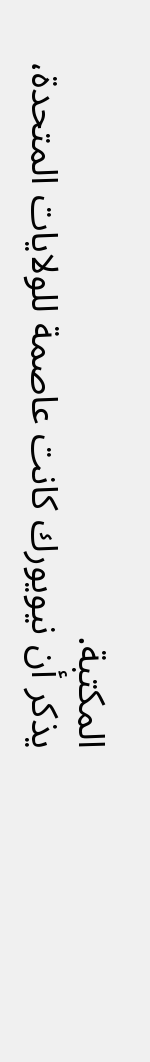المكتبة.
يذكر أن نيويورك كانت عاصمة للولايات المتحدة،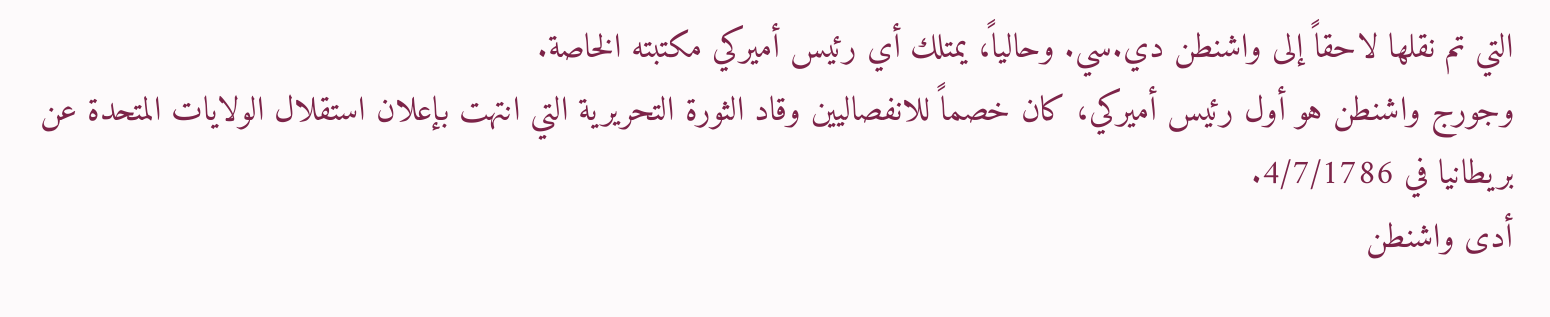التي تم نقلها لاحقاً إلى واشنطن دي.سي. وحالياً، يمتلك أي رئيس أميركي مكتبته الخاصة.
وجورج واشنطن هو أول رئيس أميركي، كان خصماً للانفصاليين وقاد الثورة التحريرية التي انتهت بإعلان استقلال الولايات المتحدة عن بريطانيا في 4/7/1786.
أدى واشنطن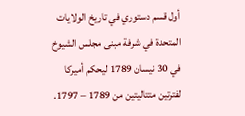أول قسم دستوري في تاريخ الولايات المتحدة في شرفة مبنى مجلس الشيوخ في 30 نيسان 1789 ليحكم أميركا لفترتين متتاليتين من 1789 – 1797.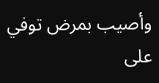وأصيب بمرض توفي على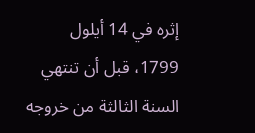إثره في 14 أيلول 1799، قبل أن تنتهي السنة الثالثة من خروجه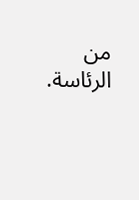من الرئاسة.